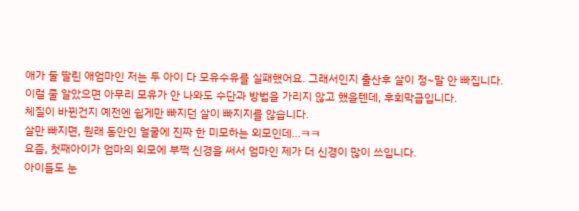애가 둘 딸린 애엄마인 저는 두 아이 다 모유수유를 실패했어요. 그래서인지 출산후 살이 정~말 안 빠집니다.
이럴 줄 알았으면 아무리 모유가 안 나와도 수단과 방법을 가리지 않고 했을텐데, 후회막급입니다.
체질이 바뀐건지 예전엔 쉽게만 빠지던 살이 빠지지를 않습니다.
살만 빠지면, 원래 동안인 얼굴에 진짜 한 미모하는 외모인데...ㅋㅋ
요즘, 첫째아이가 엄마의 외모에 부쩍 신경을 써서 엄마인 제가 더 신경이 많이 쓰입니다.
아이들도 눈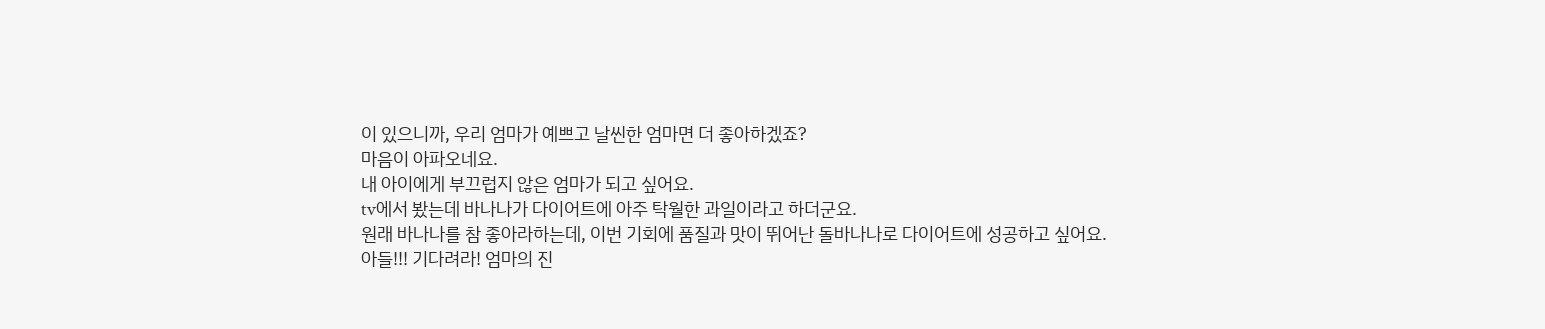이 있으니까, 우리 엄마가 예쁘고 날씬한 엄마면 더 좋아하겠죠?
마음이 아파오네요.
내 아이에게 부끄럽지 않은 엄마가 되고 싶어요.
tv에서 봤는데 바나나가 다이어트에 아주 탁월한 과일이라고 하더군요.
원래 바나나를 참 좋아라하는데, 이번 기회에 품질과 맛이 뛰어난 돌바나나로 다이어트에 성공하고 싶어요.
아들!!! 기다려라! 엄마의 진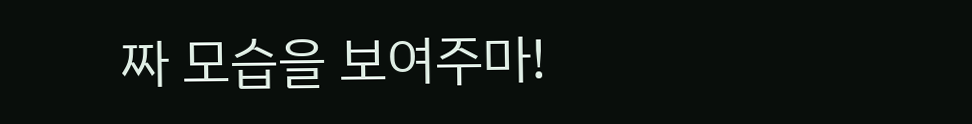짜 모습을 보여주마!